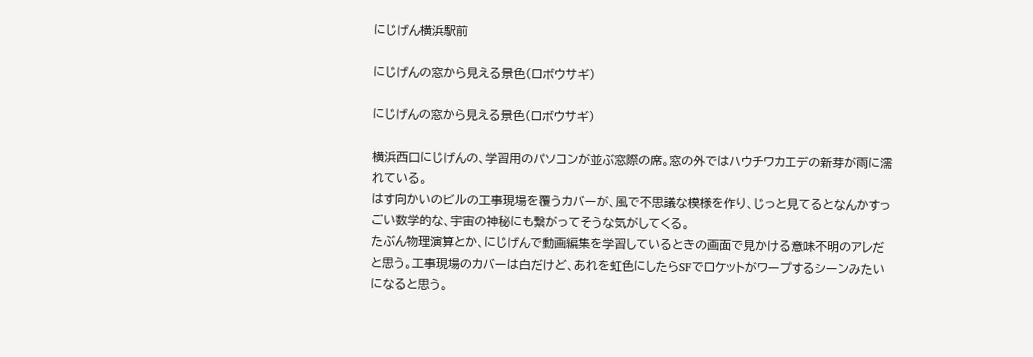にじげん横浜駅前

にじげんの窓から見える景色(ロボウサギ)

にじげんの窓から見える景色(ロボウサギ)

横浜西口にじげんの、学習用のパソコンが並ぶ窓際の席。窓の外ではハウチワカエデの新芽が雨に濡れている。
はす向かいのビルの工事現場を覆うカバーが、風で不思議な模様を作り、じっと見てるとなんかすっごい数学的な、宇宙の神秘にも繋がってそうな気がしてくる。
たぶん物理演算とか、にじげんで動画編集を学習しているときの画面で見かける意味不明のアレだと思う。工事現場のカバーは白だけど、あれを虹色にしたらSFでロケットがワープするシーンみたいになると思う。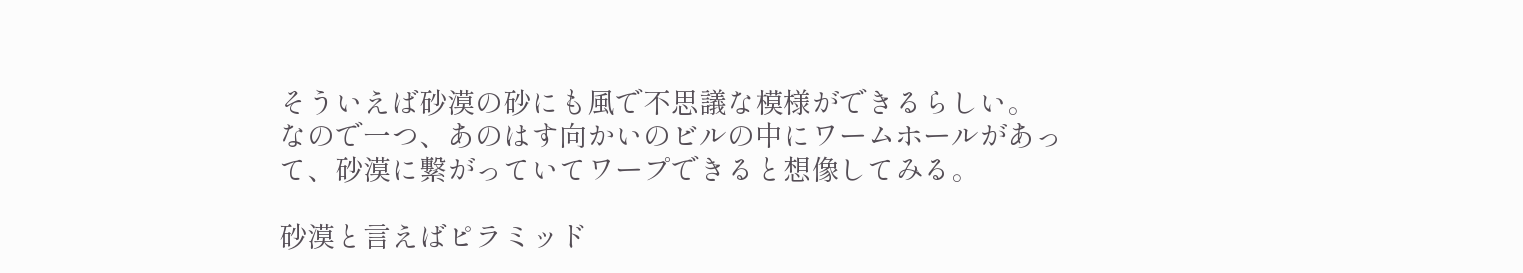そういえば砂漠の砂にも風で不思議な模様ができるらしい。
なので一つ、あのはす向かいのビルの中にワームホールがあって、砂漠に繋がっていてワープできると想像してみる。

砂漠と言えばピラミッド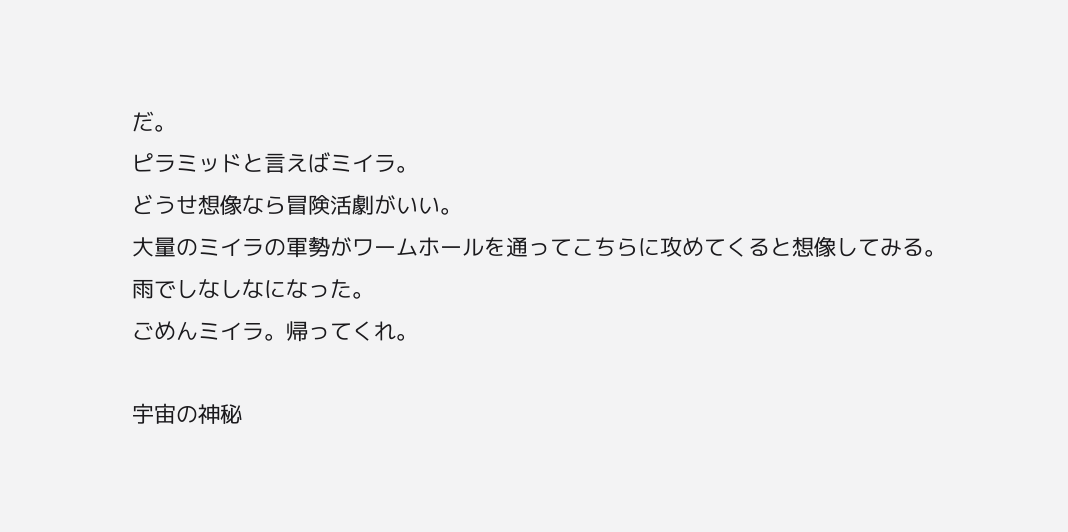だ。
ピラミッドと言えばミイラ。
どうせ想像なら冒険活劇がいい。
大量のミイラの軍勢がワームホールを通ってこちらに攻めてくると想像してみる。
雨でしなしなになった。
ごめんミイラ。帰ってくれ。

宇宙の神秘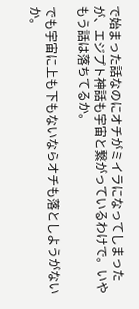で始まった話なのにオチがミイラになってしまったが、エジプト神話も宇宙と繋がっているわけで。いやもう話は落ちてるか。

でも宇宙に上も下もないならオチも落としようがないか。